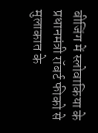बीजिंग में स्लोवाकिया के प्रधानमंत्री रॉबर्ट फीको से मुलाकात के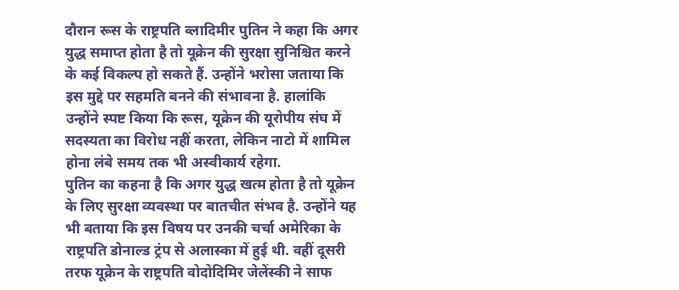दौरान रूस के राष्ट्रपति व्लादिमीर पुतिन ने कहा कि अगर युद्ध समाप्त होता है तो यूक्रेन की सुरक्षा सुनिश्चित करने के कई विकल्प हो सकते हैं. उन्होंने भरोसा जताया कि इस मुद्दे पर सहमति बनने की संभावना है. हालांकि उन्होंने स्पष्ट किया कि रूस, यूक्रेन की यूरोपीय संघ में सदस्यता का विरोध नहीं करता, लेकिन नाटो में शामिल होना लंबे समय तक भी अस्वीकार्य रहेगा.
पुतिन का कहना है कि अगर युद्ध खत्म होता है तो यूक्रेन के लिए सुरक्षा व्यवस्था पर बातचीत संभव है. उन्होंने यह भी बताया कि इस विषय पर उनकी चर्चा अमेरिका के राष्ट्रपति डोनाल्ड ट्रंप से अलास्का में हुई थी. वहीं दूसरी तरफ यूक्रेन के राष्ट्रपति वोदोदिमिर जेलेंस्की ने साफ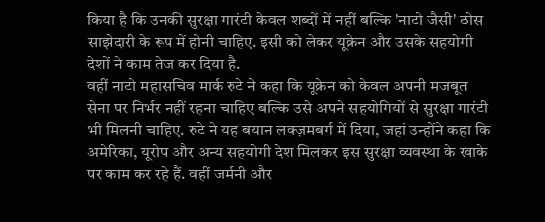किया है कि उनकी सुरक्षा गारंटी केवल शब्दों में नहीं बल्कि 'नाटो जैसी' ठोस साझेदारी के रूप में होनी चाहिए. इसी को लेकर यूक्रेन और उसके सहयोगी देशों ने काम तेज कर दिया है.
वहीं नाटो महासचिव मार्क रुटे ने कहा कि यूक्रेन को केवल अपनी मजबूत सेना पर निर्भर नहीं रहना चाहिए बल्कि उसे अपने सहयोगियों से सुरक्षा गारंटी भी मिलनी चाहिए. रुटे ने यह बयान लक्ज़मबर्ग में दिया, जहां उन्होंने कहा कि अमेरिका, यूरोप और अन्य सहयोगी देश मिलकर इस सुरक्षा व्यवस्था के खाके पर काम कर रहे हैं. वहीं जर्मनी और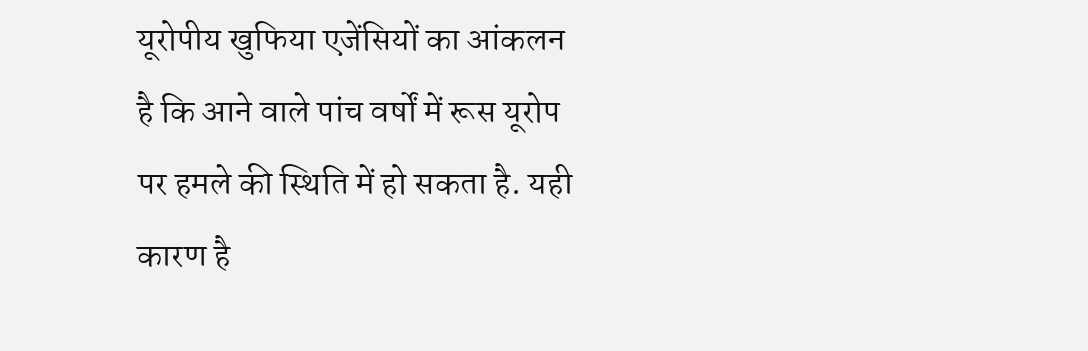यूरोपीय खुफिया एजेंसियों का आंकलन है कि आने वाले पांच वर्षों में रूस यूरोप पर हमले की स्थिति में हो सकता है. यही कारण है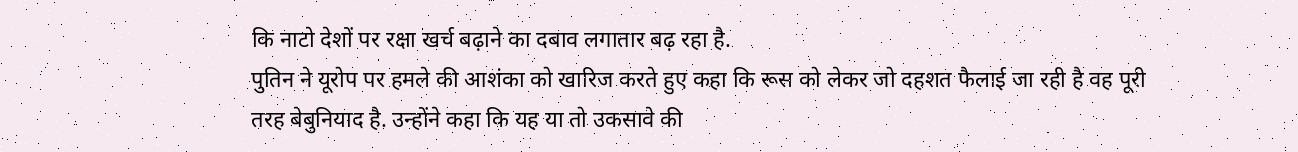कि नाटो देशों पर रक्षा खर्च बढ़ाने का दबाव लगातार बढ़ रहा है.
पुतिन ने यूरोप पर हमले की आशंका को खारिज करते हुए कहा कि रूस को लेकर जो दहशत फैलाई जा रही है वह पूरी तरह बेबुनियाद है. उन्होंने कहा कि यह या तो उकसावे की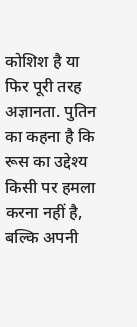कोशिश है या फिर पूरी तरह अज्ञानता. पुतिन का कहना है कि रूस का उद्देश्य किसी पर हमला करना नहीं है, बल्कि अपनी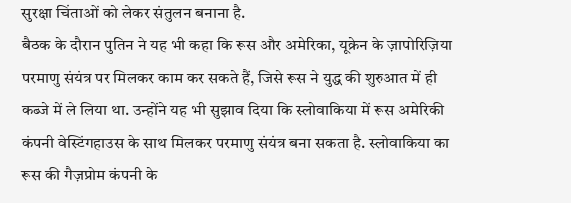सुरक्षा चिंताओं को लेकर संतुलन बनाना है.
बैठक के दौरान पुतिन ने यह भी कहा कि रूस और अमेरिका, यूक्रेन के ज़ापोरिज़िया परमाणु संयंत्र पर मिलकर काम कर सकते हैं, जिसे रूस ने युद्ध की शुरुआत में ही कब्जे में ले लिया था. उन्होंने यह भी सुझाव दिया कि स्लोवाकिया में रूस अमेरिकी कंपनी वेस्टिंगहाउस के साथ मिलकर परमाणु संयंत्र बना सकता है. स्लोवाकिया का रूस की गैज़प्रोम कंपनी के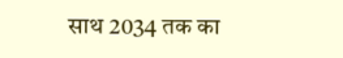साथ 2034 तक का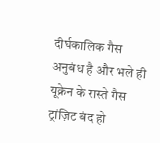दीर्घकालिक गैस अनुबंध है और भले ही यूक्रेन के रास्ते गैस ट्रांज़िट बंद हो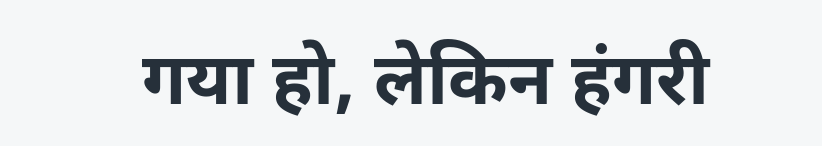गया हो, लेकिन हंगरी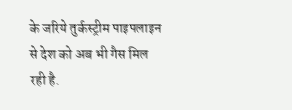के जरिये तुर्कस्ट्रीम पाइपलाइन से देश को अब भी गैस मिल रही है.